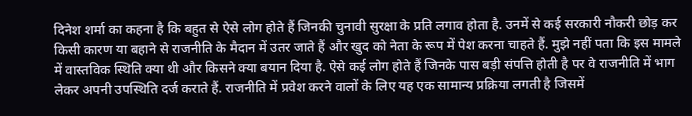दिनेश शर्मा का कहना है कि बहुत से ऐसे लोग होते हैं जिनकी चुनावी सुरक्षा के प्रति लगाव होता है. उनमें से कई सरकारी नौकरी छोड़ कर किसी कारण या बहाने से राजनीति के मैदान में उतर जाते हैं और खुद को नेता के रूप में पेश करना चाहते हैं. मुझे नहीं पता कि इस मामले में वास्तविक स्थिति क्या थी और किसने क्या बयान दिया है. ऐसे कई लोग होते हैं जिनके पास बड़ी संपत्ति होती है पर वे राजनीति में भाग लेकर अपनी उपस्थिति दर्ज कराते हैं. राजनीति में प्रवेश करने वालों के लिए यह एक सामान्य प्रक्रिया लगती है जिसमें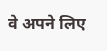वे अपने लिए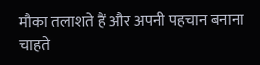मौका तलाशते हैं और अपनी पहचान बनाना चाहते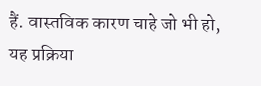हैं. वास्तविक कारण चाहे जो भी हो, यह प्रक्रिया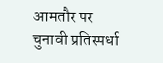आमतौर पर चुनावी प्रतिस्पर्धा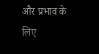और प्रभाव के लिए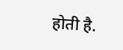होती है.